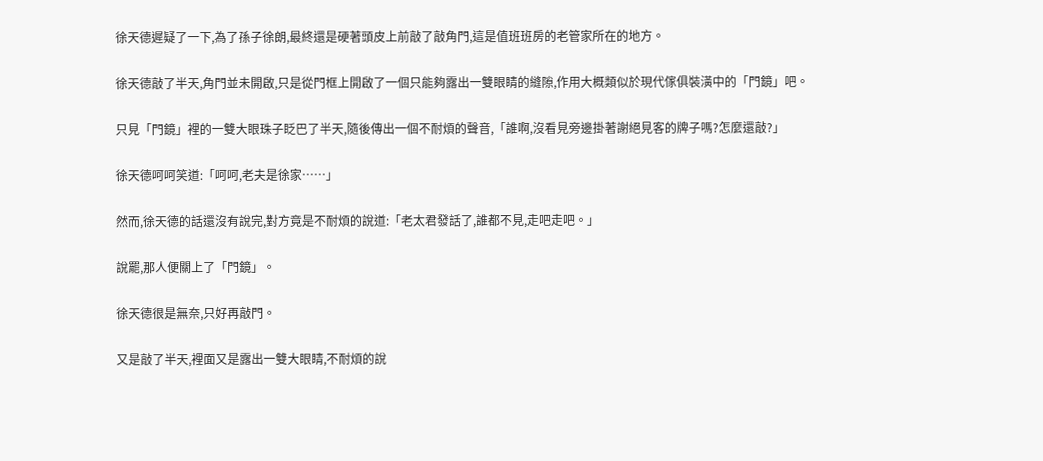徐天德遲疑了一下,為了孫子徐朗,最終還是硬著頭皮上前敲了敲角門,這是值班班房的老管家所在的地方。

徐天德敲了半天,角門並未開啟,只是從門框上開啟了一個只能夠露出一雙眼睛的縫隙,作用大概類似於現代傢俱裝潢中的「門鏡」吧。

只見「門鏡」裡的一雙大眼珠子眨巴了半天,隨後傳出一個不耐煩的聲音,「誰啊,沒看見旁邊掛著謝絕見客的牌子嗎?怎麼還敲?」

徐天德呵呵笑道:「呵呵,老夫是徐家……」

然而,徐天德的話還沒有說完,對方竟是不耐煩的說道:「老太君發話了,誰都不見,走吧走吧。」

說罷,那人便關上了「門鏡」。

徐天德很是無奈,只好再敲門。

又是敲了半天,裡面又是露出一雙大眼睛,不耐煩的說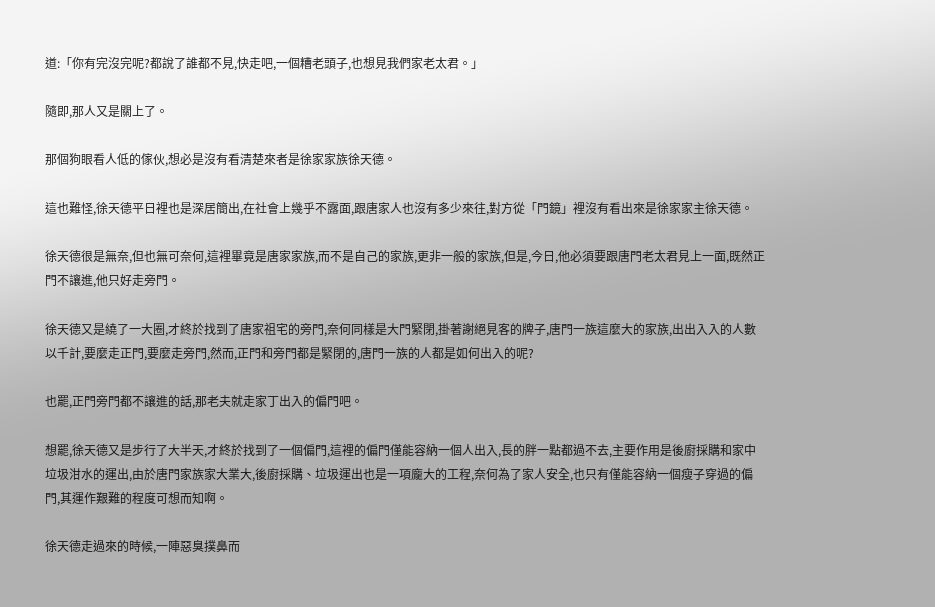道:「你有完沒完呢?都說了誰都不見,快走吧,一個糟老頭子,也想見我們家老太君。」

隨即,那人又是關上了。

那個狗眼看人低的傢伙,想必是沒有看清楚來者是徐家家族徐天德。

這也難怪,徐天德平日裡也是深居簡出,在社會上幾乎不露面,跟唐家人也沒有多少來往,對方從「門鏡」裡沒有看出來是徐家家主徐天德。

徐天德很是無奈,但也無可奈何,這裡畢竟是唐家家族,而不是自己的家族,更非一般的家族,但是,今日,他必須要跟唐門老太君見上一面,既然正門不讓進,他只好走旁門。

徐天德又是繞了一大圈,才終於找到了唐家祖宅的旁門,奈何同樣是大門緊閉,掛著謝絕見客的牌子,唐門一族這麼大的家族,出出入入的人數以千計,要麼走正門,要麼走旁門,然而,正門和旁門都是緊閉的,唐門一族的人都是如何出入的呢?

也罷,正門旁門都不讓進的話,那老夫就走家丁出入的偏門吧。

想罷,徐天德又是步行了大半天,才終於找到了一個偏門,這裡的偏門僅能容納一個人出入,長的胖一點都過不去,主要作用是後廚採購和家中垃圾泔水的運出,由於唐門家族家大業大,後廚採購、垃圾運出也是一項龐大的工程,奈何為了家人安全,也只有僅能容納一個瘦子穿過的偏門,其運作艱難的程度可想而知啊。

徐天德走過來的時候,一陣惡臭撲鼻而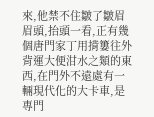來,他禁不住皺了皺眉眉頭,抬頭一看,正有幾個唐門家丁用揹簍往外背運大便泔水之類的東西,在門外不遠處有一輛現代化的大卡車,是專門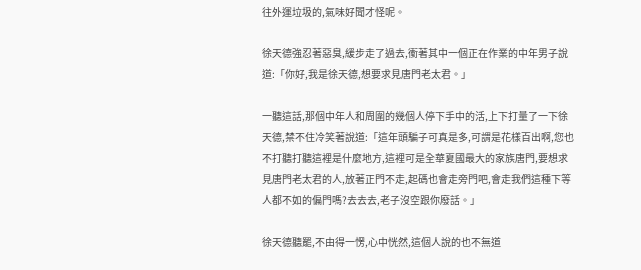往外運垃圾的,氣味好聞才怪呢。

徐天德強忍著惡臭,緩步走了過去,衝著其中一個正在作業的中年男子說道:「你好,我是徐天德,想要求見唐門老太君。」

一聽這話,那個中年人和周圍的幾個人停下手中的活,上下打量了一下徐天德,禁不住冷笑著說道:「這年頭騙子可真是多,可謂是花樣百出啊,您也不打聽打聽這裡是什麼地方,這裡可是全華夏國最大的家族唐門,要想求見唐門老太君的人,放著正門不走,起碼也會走旁門吧,會走我們這種下等人都不如的偏門嗎?去去去,老子沒空跟你廢話。」

徐天德聽罷,不由得一愣,心中恍然,這個人說的也不無道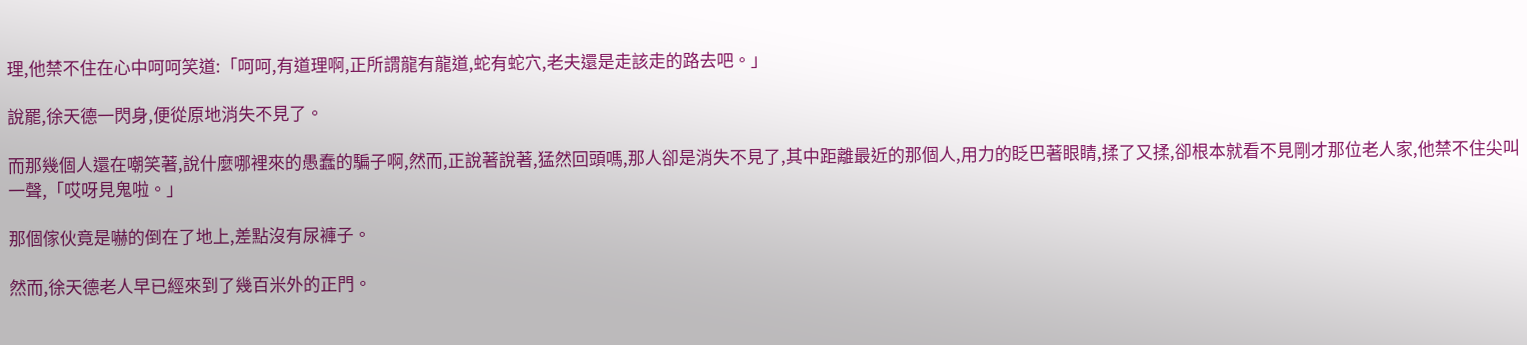理,他禁不住在心中呵呵笑道:「呵呵,有道理啊,正所謂龍有龍道,蛇有蛇穴,老夫還是走該走的路去吧。」

說罷,徐天德一閃身,便從原地消失不見了。

而那幾個人還在嘲笑著,說什麼哪裡來的愚蠢的騙子啊,然而,正說著說著,猛然回頭嗎,那人卻是消失不見了,其中距離最近的那個人,用力的眨巴著眼睛,揉了又揉,卻根本就看不見剛才那位老人家,他禁不住尖叫一聲,「哎呀見鬼啦。」

那個傢伙竟是嚇的倒在了地上,差點沒有尿褲子。

然而,徐天德老人早已經來到了幾百米外的正門。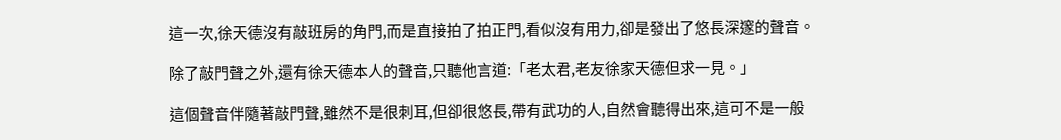這一次,徐天德沒有敲班房的角門,而是直接拍了拍正門,看似沒有用力,卻是發出了悠長深邃的聲音。

除了敲門聲之外,還有徐天德本人的聲音,只聽他言道:「老太君,老友徐家天德但求一見。」

這個聲音伴隨著敲門聲,雖然不是很刺耳,但卻很悠長,帶有武功的人,自然會聽得出來,這可不是一般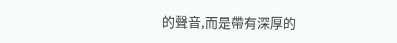的聲音,而是帶有深厚的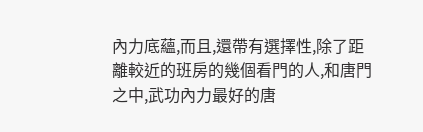內力底蘊,而且,還帶有選擇性,除了距離較近的班房的幾個看門的人,和唐門之中,武功內力最好的唐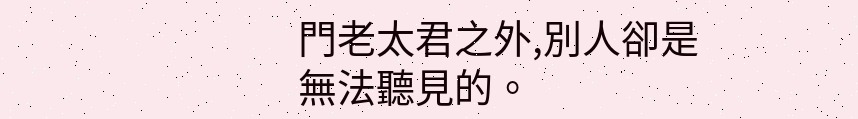門老太君之外,別人卻是無法聽見的。